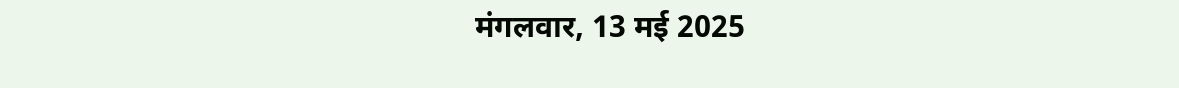मंगलवार, 13 मई 2025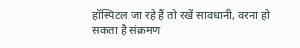हॉस्पिटल जा रहे हैं तो रखें सावधानी, वरना हो सकता है संक्रमण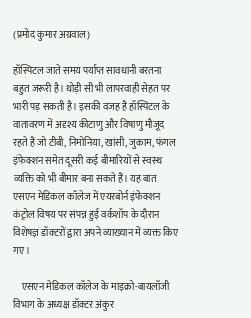(प्रमोद कुमार अग्रवाल)

हॉस्पिटल जाते समय पर्याप्त सावधानी बरतना बहुत जरूरी है। थोड़ी सी भी लापरवाही सेहत पर भारी पड़ सकती है। इसकी वजह है हॉस्पिटल के वातावरण में अदृश्य कीटाणु और विषाणु मौजूद रहते हैं जो टीबी, निमोनिया, खांसी, जुकाम, फंगल इंफेक्शन समेत दूसरी कई बीमारियों से स्वस्थ व्यक्ति को भी बीमार बना सकते हैं। यह बात एसएन मेडिकल कॉलेज में एयरबोर्न इंफेक्शन कंट्रोल विषय पर संपन्न हुई वर्कशॉप के दौरान विशेषज्ञ डॉक्टरों द्वारा अपने व्याख्यान में व्यक्त किए गए।

    एसएन मेडिकल कॉलेज के माइक्रो-बायलॉजी विभाग के अध्यक्ष डॉक्टर अंकुर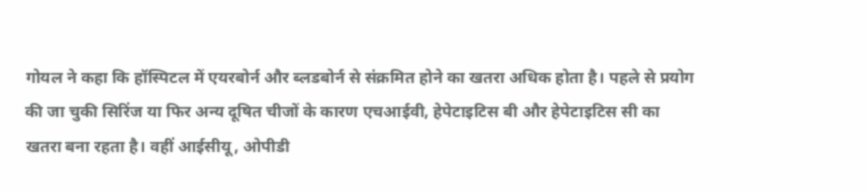गोयल ने कहा कि हॉस्पिटल में एयरबोर्न और ब्लडबोर्न से संक्रमित होने का खतरा अधिक होता है। पहले से प्रयोग की जा चुकी सिरिंज या फिर अन्य दूषित चीजों के कारण एचआईवी, हेपेटाइटिस बी और हेपेटाइटिस सी का खतरा बना रहता है। वहीं आईसीयू, ओपीडी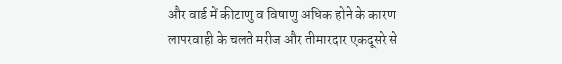और वार्ड में कीटाणु व विषाणु अधिक होने के कारण लापरवाही के चलते मरीज और तीमारदार एकदूसरे से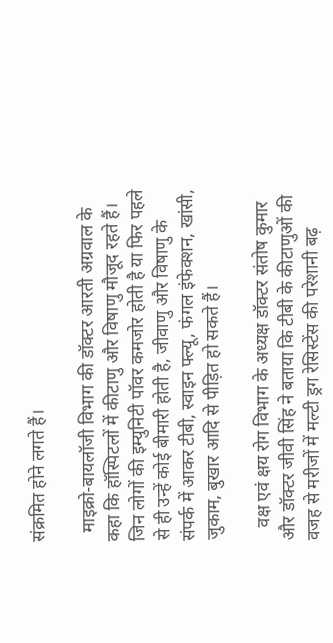संक्रमित होने लगते हैं।

  माइक्रो-बायलॉजी विभाग की डॉक्टर आरती अग्रवाल के कहा कि हॉस्पिटलों में कीटाणु और विषाणु मौजूद रहते हैं। जिन लोगों की इम्युनिटी पॉवर कमजोर होती है या फिर पहले से ही उन्हें कोई बीमारी होती है, जीवाणु और विषाणु के संपर्क में आकर टीबी, स्वाइन फ्ल्यू, फंगल इंफेक्शन, खांसी, जुकाम, बुखार आदि से पीड़ित हो सकते हैं।

   वक्ष एवं क्षय रोग विभाग के अध्यक्ष डॉक्टर संतोष कुमार और डॉक्टर जीवी सिंह ने बताया कि टीबी के कीटाणुओं की वजह से मरीजों में मल्टी ड्रग रेसिस्टेंस की परेशानी बढ़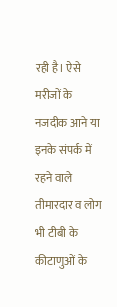रही है। ऐसे मरीजों के नजदीक आने या इनके संपर्क में रहने वाले तीमारदार व लोग भी टीबी के कीटाणुओं के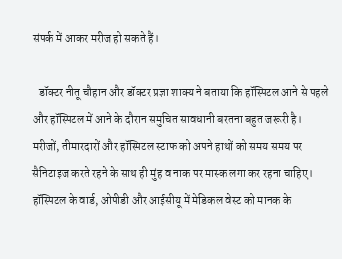संपर्क में आकर मरीज हो सकते हैं।

   डॉक्टर नीतू चौहान और डॉक्टर प्रज्ञा शाक्य ने बताया कि हॉस्पिटल आने से पहले और हॉस्पिटल में आने के दौरान समुचित सावधानी बरतना बहुत जरूरी है। मरीजों, तीमारदारों और हॉस्पिटल स्टाफ को अपने हाथों को समय समय पर सैनिटाइज करते रहने के साथ ही मुंह व नाक पर मास्क लगा कर रहना चाहिए। हॉस्पिटल के वार्ड, ओपीडी और आईसीयू में मेडिकल वेस्ट को मानक के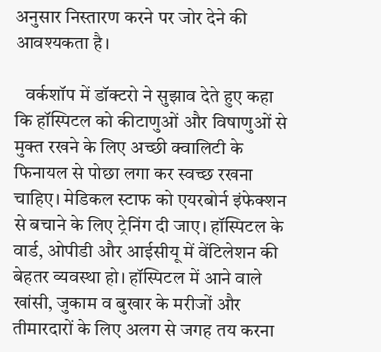अनुसार निस्तारण करने पर जोर देने की आवश्यकता है।

   वर्कशॉप में डॉक्टरो ने सुझाव देते हुए कहा कि हॉस्पिटल को कीटाणुओं और विषाणुओं से मुक्त रखने के लिए अच्छी क्वालिटी के फिनायल से पोछा लगा कर स्वच्छ रखना चाहिए। मेडिकल स्टाफ को एयरबोर्न इंफेक्शन से बचाने के लिए ट्रेनिंग दी जाए। हॉस्पिटल के वार्ड, ओपीडी और आईसीयू में वेंटिलेशन की बेहतर व्यवस्था हो। हॉस्पिटल में आने वाले खांसी, जुकाम व बुखार के मरीजों और तीमारदारों के लिए अलग से जगह तय करना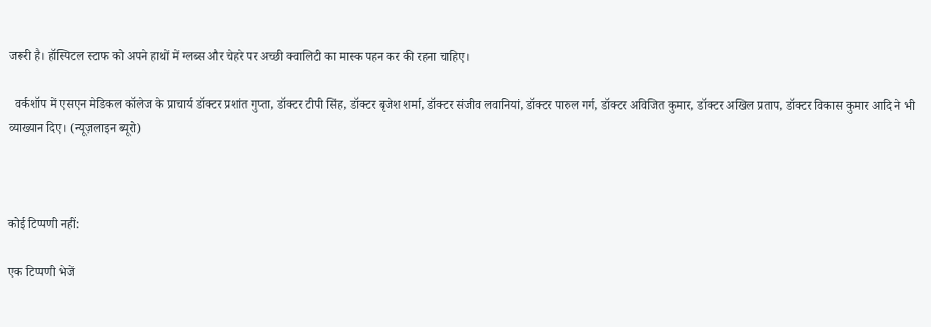जरूरी है। हॉस्पिटल स्टाफ को अपने हाथों में ग्लब्स और चेहरे पर अच्छी क्वालिटी का मास्क पहन कर की रहना चाहिए।

  वर्कशॉप में एसएन मेडिकल कॉलेज के प्राचार्य डॉक्टर प्रशांत गुप्ता, डॉक्टर टीपी सिंह, डॉक्टर बृजेश शर्मा, डॉक्टर संजीव लवानियां, डॉक्टर पारुल गर्ग, डॉक्टर अविजित कुमार, डॉक्टर अखिल प्रताप, डॉक्टर विकास कुमार आदि ने भी व्याख्यान दिए। (न्यूज़लाइन ब्यूरो)



कोई टिप्पणी नहीं:

एक टिप्पणी भेजें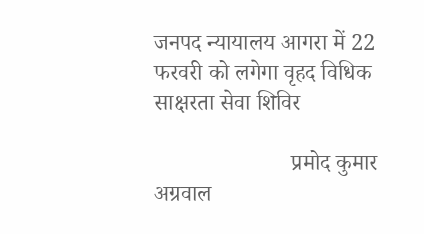जनपद न्यायालय आगरा में 22 फरवरी को लगेगा वृहद विधिक साक्षरता सेवा शिविर

                        प्रमोद कुमार अग्रवाल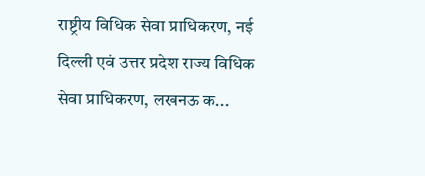राष्ट्रीय विधिक सेवा प्राधिकरण, नई दिल्ली एवं उत्तर प्रदेश राज्य विधिक सेवा प्राधिकरण, लखनऊ क...